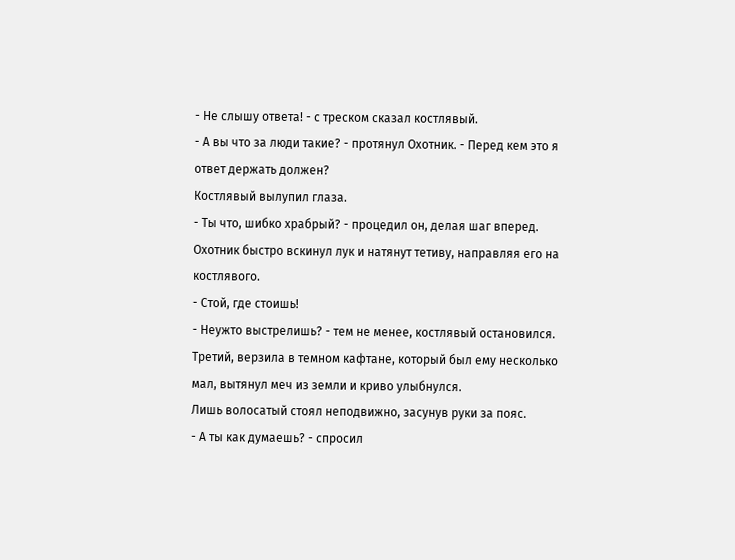- Не слышу ответа! - с треском сказал костлявый.
- А вы что за люди такие? - протянул Охотник. - Перед кем это я ответ держать должен?
Костлявый вылупил глаза.
- Ты что, шибко храбрый? - процедил он, делая шаг вперед.
Охотник быстро вскинул лук и натянут тетиву, направляя его на костлявого.
- Стой, где стоишь!
- Неужто выстрелишь? - тем не менее, костлявый остановился.
Третий, верзила в темном кафтане, который был ему несколько мал, вытянул меч из земли и криво улыбнулся.
Лишь волосатый стоял неподвижно, засунув руки за пояс.
- А ты как думаешь? - спросил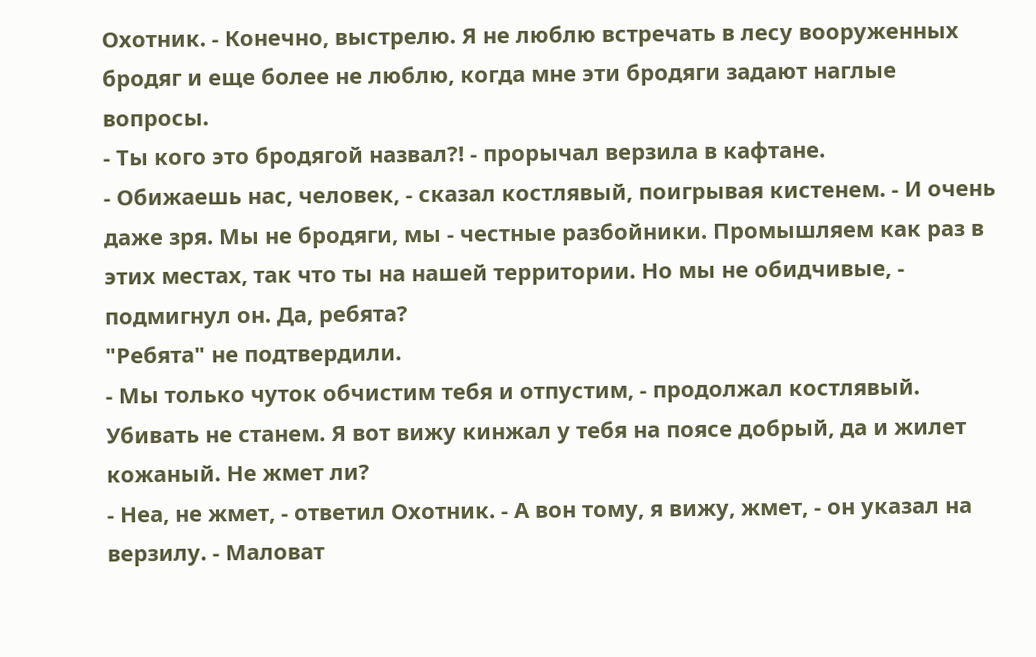Охотник. - Конечно, выстрелю. Я не люблю встречать в лесу вооруженных бродяг и еще более не люблю, когда мне эти бродяги задают наглые вопросы.
- Ты кого это бродягой назвал?! - прорычал верзила в кафтане.
- Обижаешь нас, человек, - сказал костлявый, поигрывая кистенем. - И очень даже зря. Мы не бродяги, мы - честные разбойники. Промышляем как раз в этих местах, так что ты на нашей территории. Но мы не обидчивые, - подмигнул он. Да, ребята?
"Ребята" не подтвердили.
- Мы только чуток обчистим тебя и отпустим, - продолжал костлявый. Убивать не станем. Я вот вижу кинжал у тебя на поясе добрый, да и жилет кожаный. Не жмет ли?
- Неа, не жмет, - ответил Охотник. - А вон тому, я вижу, жмет, - он указал на верзилу. - Маловат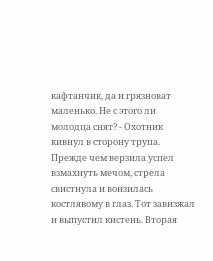кафтанчик, да и грязноват маленько. Не с этого ли молодца снят? - Охотник кивнул в сторону трупа.
Прежде чем верзила успел взмахнуть мечом, стрела свистнула и вонзилась костлявому в глаз. Тот завизжал и выпустил кистень. Вторая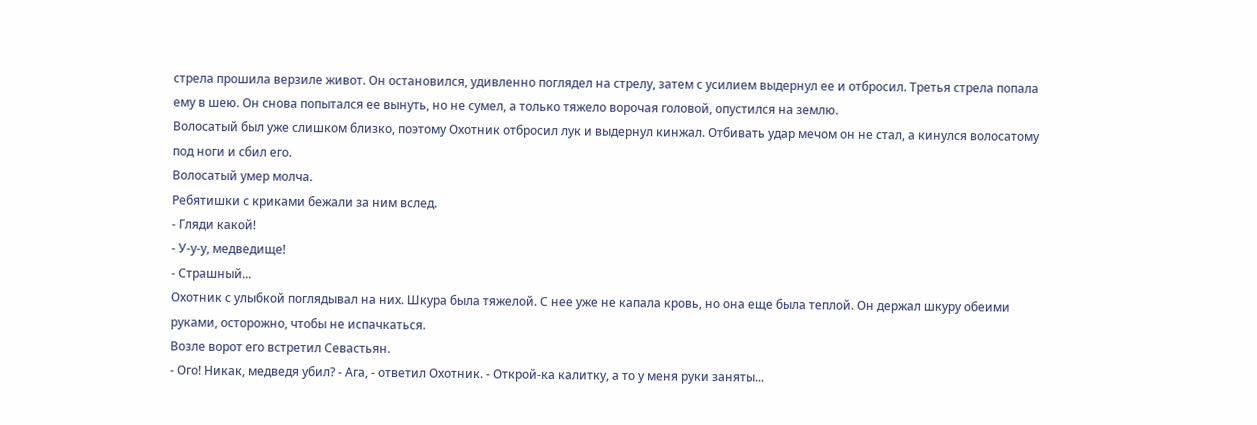стрела прошила верзиле живот. Он остановился, удивленно поглядел на стрелу, затем с усилием выдернул ее и отбросил. Третья стрела попала ему в шею. Он снова попытался ее вынуть, но не сумел, а только тяжело ворочая головой, опустился на землю.
Волосатый был уже слишком близко, поэтому Охотник отбросил лук и выдернул кинжал. Отбивать удар мечом он не стал, а кинулся волосатому под ноги и сбил его.
Волосатый умер молча.
Ребятишки с криками бежали за ним вслед.
- Гляди какой!
- У-у-у, медведище!
- Страшный...
Охотник с улыбкой поглядывал на них. Шкура была тяжелой. С нее уже не капала кровь, но она еще была теплой. Он держал шкуру обеими руками, осторожно, чтобы не испачкаться.
Возле ворот его встретил Севастьян.
- Ого! Никак, медведя убил? - Ага, - ответил Охотник. - Открой-ка калитку, а то у меня руки заняты...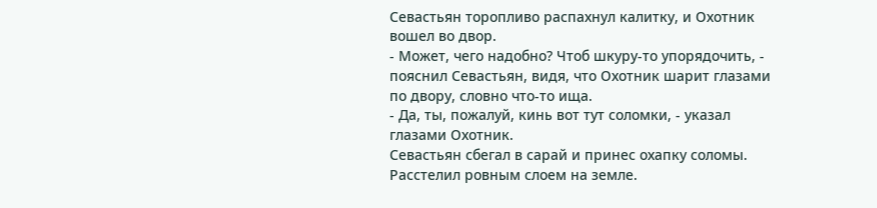Севастьян торопливо распахнул калитку, и Охотник вошел во двор.
- Может, чего надобно? Чтоб шкуру-то упорядочить, - пояснил Севастьян, видя, что Охотник шарит глазами по двору, словно что-то ища.
- Да, ты, пожалуй, кинь вот тут соломки, - указал глазами Охотник.
Севастьян сбегал в сарай и принес охапку соломы. Расстелил ровным слоем на земле.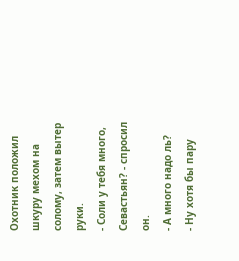Охотник положил шкуру мехом на солому, затем вытер руки.
- Соли у тебя много, Севастьян? - спросил он.
- А много надо ль?
- Ну хотя бы пару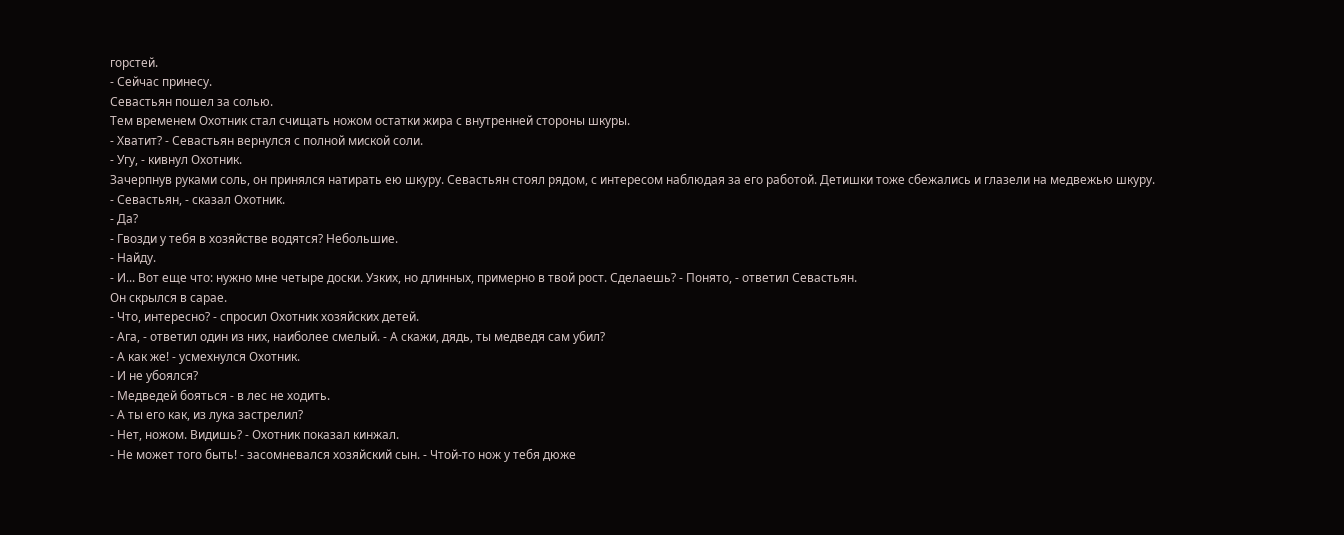горстей.
- Сейчас принесу.
Севастьян пошел за солью.
Тем временем Охотник стал счищать ножом остатки жира с внутренней стороны шкуры.
- Хватит? - Севастьян вернулся с полной миской соли.
- Угу, - кивнул Охотник.
Зачерпнув руками соль, он принялся натирать ею шкуру. Севастьян стоял рядом, с интересом наблюдая за его работой. Детишки тоже сбежались и глазели на медвежью шкуру.
- Севастьян, - сказал Охотник.
- Да?
- Гвозди у тебя в хозяйстве водятся? Небольшие.
- Найду.
- И... Вот еще что: нужно мне четыре доски. Узких, но длинных, примерно в твой рост. Сделаешь? - Понято, - ответил Севастьян.
Он скрылся в сарае.
- Что, интересно? - спросил Охотник хозяйских детей.
- Ага, - ответил один из них, наиболее смелый. - А скажи, дядь, ты медведя сам убил?
- А как же! - усмехнулся Охотник.
- И не убоялся?
- Медведей бояться - в лес не ходить.
- А ты его как, из лука застрелил?
- Нет, ножом. Видишь? - Охотник показал кинжал.
- Не может того быть! - засомневался хозяйский сын. - Чтой-то нож у тебя дюже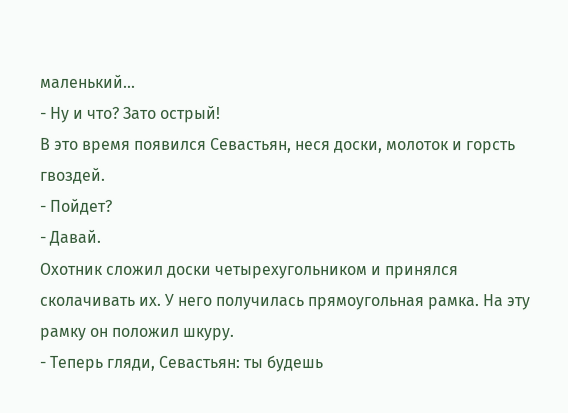маленький...
- Ну и что? Зато острый!
В это время появился Севастьян, неся доски, молоток и горсть гвоздей.
- Пойдет?
- Давай.
Охотник сложил доски четырехугольником и принялся сколачивать их. У него получилась прямоугольная рамка. На эту рамку он положил шкуру.
- Теперь гляди, Севастьян: ты будешь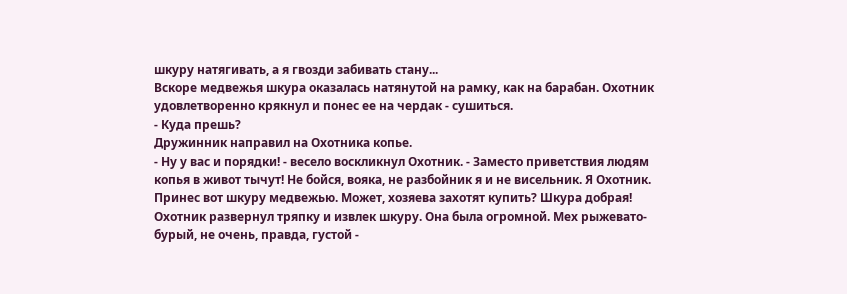шкуру натягивать, а я гвозди забивать стану...
Вскоре медвежья шкура оказалась натянутой на рамку, как на барабан. Охотник удовлетворенно крякнул и понес ее на чердак - сушиться.
- Куда прешь?
Дружинник направил на Охотника копье.
- Ну у вас и порядки! - весело воскликнул Охотник. - Заместо приветствия людям копья в живот тычут! Не бойся, вояка, не разбойник я и не висельник. Я Охотник. Принес вот шкуру медвежью. Может, хозяева захотят купить? Шкура добрая!
Охотник развернул тряпку и извлек шкуру. Она была огромной. Мех рыжевато-бурый, не очень, правда, густой -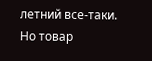летний все-таки. Но товар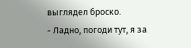выглядел броско.
- Ладно, погоди тут, я за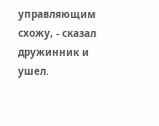управляющим схожу, - сказал дружинник и ушел.